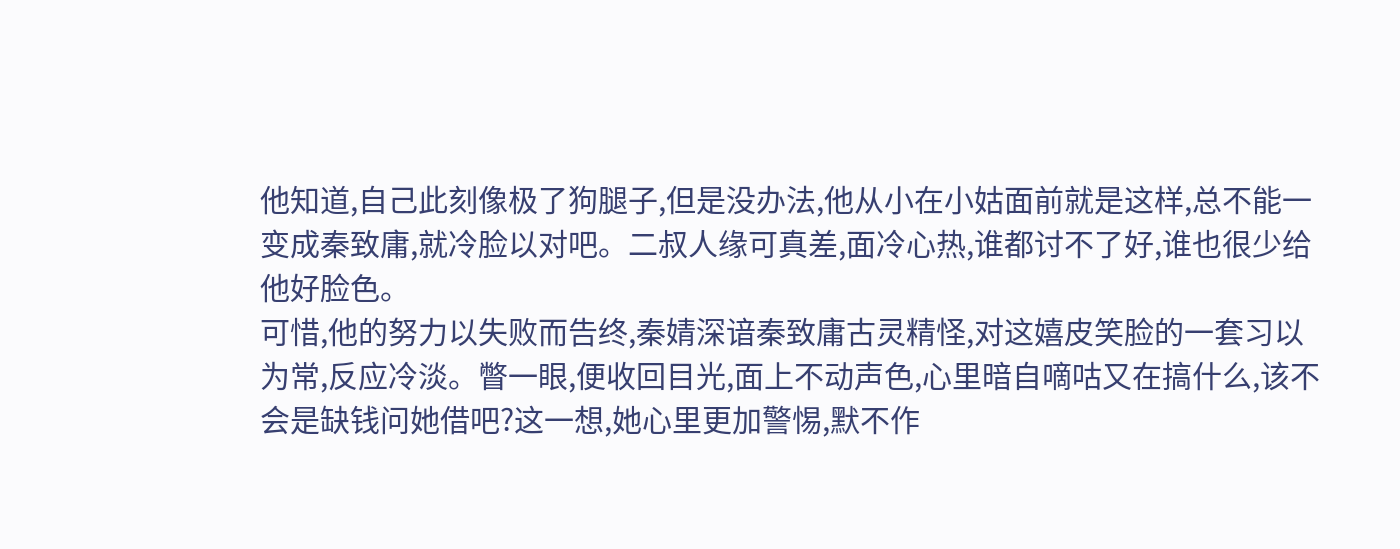他知道,自己此刻像极了狗腿子,但是没办法,他从小在小姑面前就是这样,总不能一变成秦致庸,就冷脸以对吧。二叔人缘可真差,面冷心热,谁都讨不了好,谁也很少给他好脸色。
可惜,他的努力以失败而告终,秦婧深谙秦致庸古灵精怪,对这嬉皮笑脸的一套习以为常,反应冷淡。瞥一眼,便收回目光,面上不动声色,心里暗自嘀咕又在搞什么,该不会是缺钱问她借吧?这一想,她心里更加警惕,默不作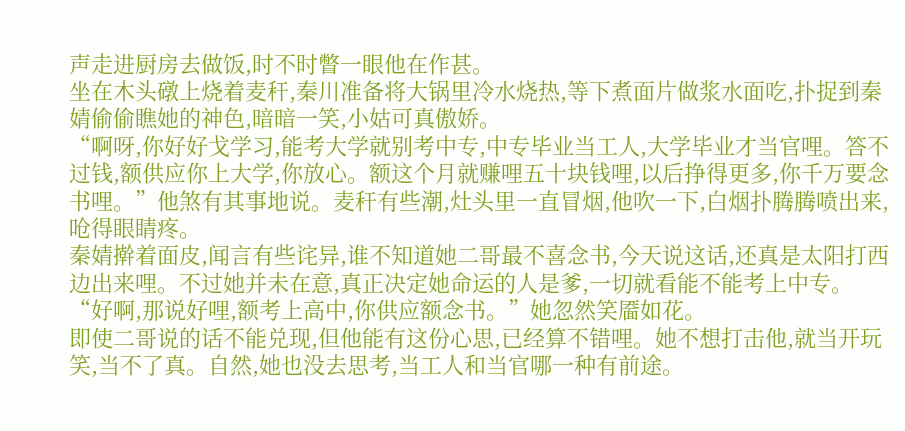声走进厨房去做饭,时不时瞥一眼他在作甚。
坐在木头礅上烧着麦秆,秦川准备将大锅里冷水烧热,等下煮面片做浆水面吃,扑捉到秦婧偷偷瞧她的神色,暗暗一笑,小姑可真傲娇。
“啊呀,你好好戈学习,能考大学就别考中专,中专毕业当工人,大学毕业才当官哩。答不过钱,额供应你上大学,你放心。额这个月就赚哩五十块钱哩,以后挣得更多,你千万要念书哩。”他煞有其事地说。麦秆有些潮,灶头里一直冒烟,他吹一下,白烟扑腾腾喷出来,呛得眼睛疼。
秦婧擀着面皮,闻言有些诧异,谁不知道她二哥最不喜念书,今天说这话,还真是太阳打西边出来哩。不过她并未在意,真正决定她命运的人是爹,一切就看能不能考上中专。
“好啊,那说好哩,额考上高中,你供应额念书。”她忽然笑靥如花。
即使二哥说的话不能兑现,但他能有这份心思,已经算不错哩。她不想打击他,就当开玩笑,当不了真。自然,她也没去思考,当工人和当官哪一种有前途。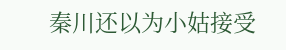秦川还以为小姑接受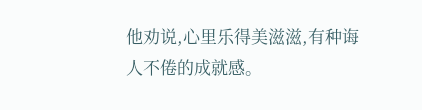他劝说,心里乐得美滋滋,有种诲人不倦的成就感。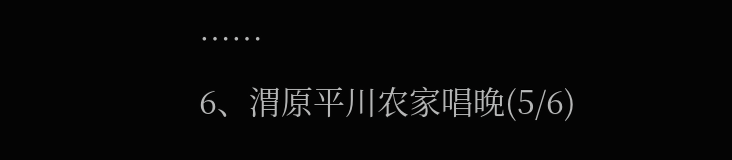……
6、渭原平川农家唱晚(5/6)